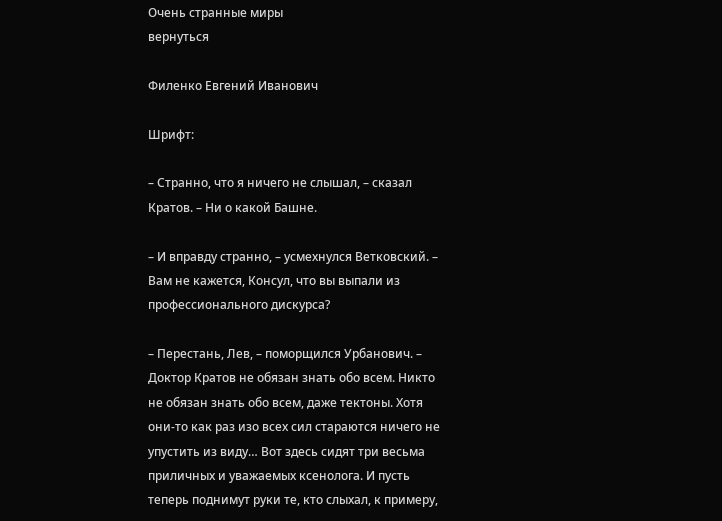Очень странные миры
вернуться

Филенко Евгений Иванович

Шрифт:

– Странно, что я ничего не слышал, – сказал Кратов. – Ни о какой Башне.

– И вправду странно, – усмехнулся Ветковский. – Вам не кажется, Консул, что вы выпали из профессионального дискурса?

– Перестань, Лев, – поморщился Урбанович. – Доктор Кратов не обязан знать обо всем. Никто не обязан знать обо всем, даже тектоны. Хотя они-то как раз изо всех сил стараются ничего не упустить из виду… Вот здесь сидят три весьма приличных и уважаемых ксенолога. И пусть теперь поднимут руки те, кто слыхал, к примеру,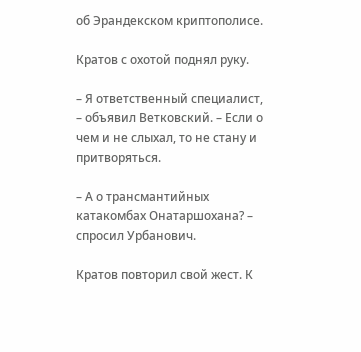об Эрандекском криптополисе.

Кратов с охотой поднял руку.

– Я ответственный специалист, – объявил Ветковский. – Если о чем и не слыхал, то не стану и притворяться.

– А о трансмантийных катакомбах Онатаршохана? – спросил Урбанович.

Кратов повторил свой жест. К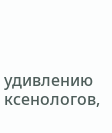удивлению ксенологов,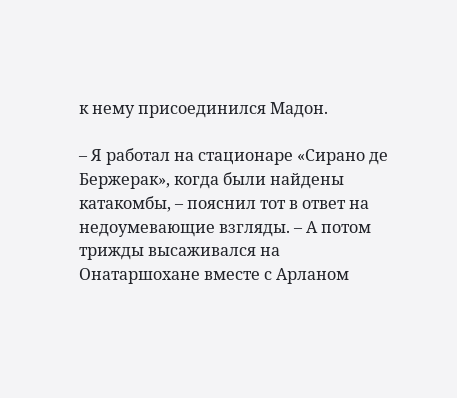к нему присоединился Мадон.

– Я работал на стационаре «Сирано де Бержерак», когда были найдены катакомбы, – пояснил тот в ответ на недоумевающие взгляды. – А потом трижды высаживался на Онатаршохане вместе с Арланом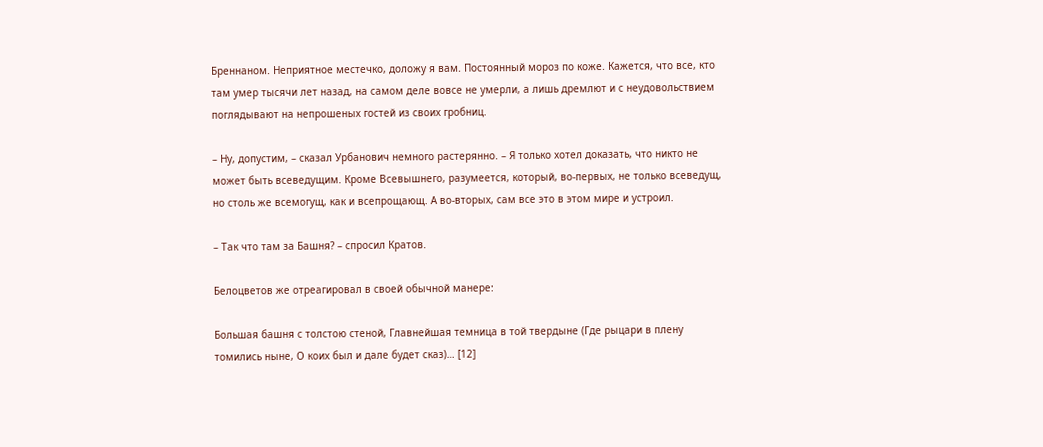Бреннаном. Неприятное местечко, доложу я вам. Постоянный мороз по коже. Кажется, что все, кто там умер тысячи лет назад, на самом деле вовсе не умерли, а лишь дремлют и с неудовольствием поглядывают на непрошеных гостей из своих гробниц.

– Ну, допустим, – сказал Урбанович немного растерянно. – Я только хотел доказать, что никто не может быть всеведущим. Кроме Всевышнего, разумеется, который, во-первых, не только всеведущ, но столь же всемогущ, как и всепрощающ. А во-вторых, сам все это в этом мире и устроил.

– Так что там за Башня? – спросил Кратов.

Белоцветов же отреагировал в своей обычной манере:

Большая башня с толстою стеной, Главнейшая темница в той твердыне (Где рыцари в плену томились ныне, О коих был и дале будет сказ)… [12]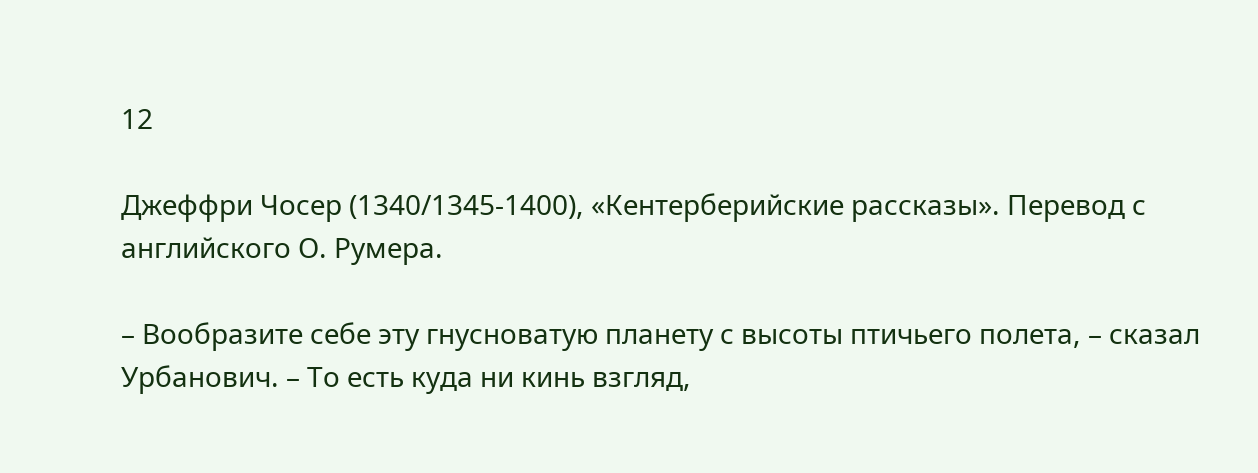12

Джеффри Чосер (1340/1345-1400), «Кентерберийские рассказы». Перевод с английского О. Румера.

– Вообразите себе эту гнусноватую планету с высоты птичьего полета, – сказал Урбанович. – То есть куда ни кинь взгляд,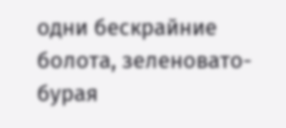одни бескрайние болота, зеленовато-бурая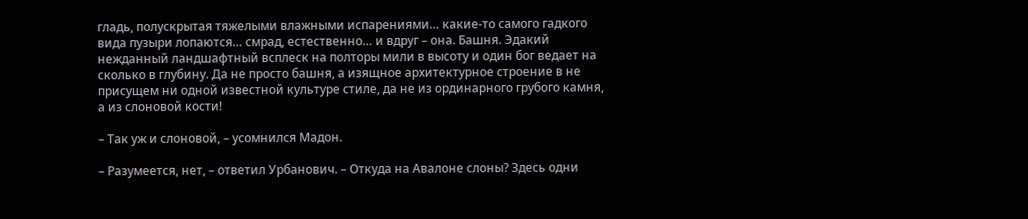гладь, полускрытая тяжелыми влажными испарениями… какие-то самого гадкого вида пузыри лопаются… смрад, естественно… и вдруг – она. Башня. Эдакий нежданный ландшафтный всплеск на полторы мили в высоту и один бог ведает на сколько в глубину. Да не просто башня, а изящное архитектурное строение в не присущем ни одной известной культуре стиле, да не из ординарного грубого камня, а из слоновой кости!

– Так уж и слоновой, – усомнился Мадон.

– Разумеется, нет, – ответил Урбанович. – Откуда на Авалоне слоны? Здесь одни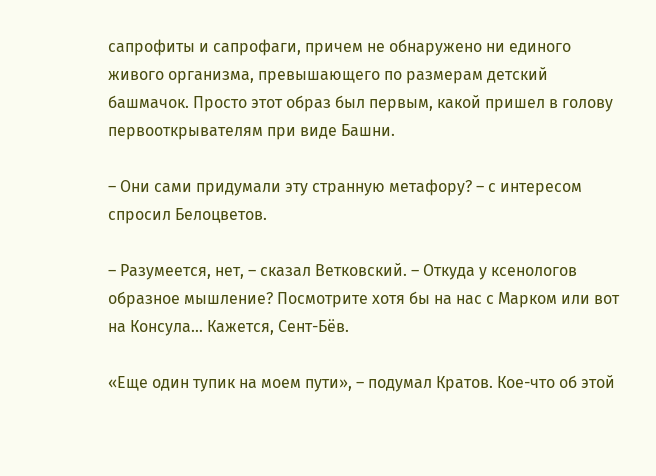сапрофиты и сапрофаги, причем не обнаружено ни единого живого организма, превышающего по размерам детский башмачок. Просто этот образ был первым, какой пришел в голову первооткрывателям при виде Башни.

– Они сами придумали эту странную метафору? – с интересом спросил Белоцветов.

– Разумеется, нет, – сказал Ветковский. – Откуда у ксенологов образное мышление? Посмотрите хотя бы на нас с Марком или вот на Консула… Кажется, Сент-Бёв.

«Еще один тупик на моем пути», – подумал Кратов. Кое-что об этой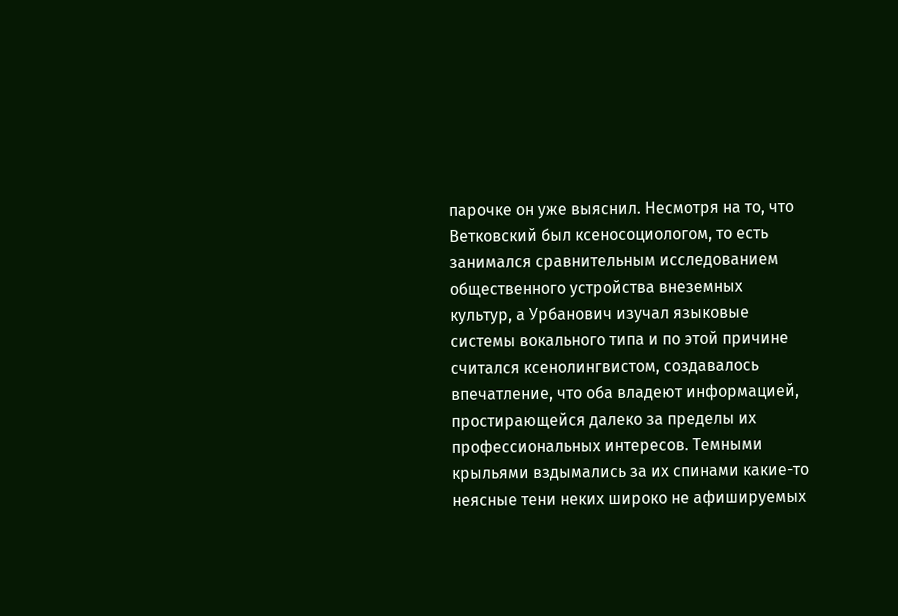парочке он уже выяснил. Несмотря на то, что Ветковский был ксеносоциологом, то есть занимался сравнительным исследованием общественного устройства внеземных культур, а Урбанович изучал языковые системы вокального типа и по этой причине считался ксенолингвистом, создавалось впечатление, что оба владеют информацией, простирающейся далеко за пределы их профессиональных интересов. Темными крыльями вздымались за их спинами какие-то неясные тени неких широко не афишируемых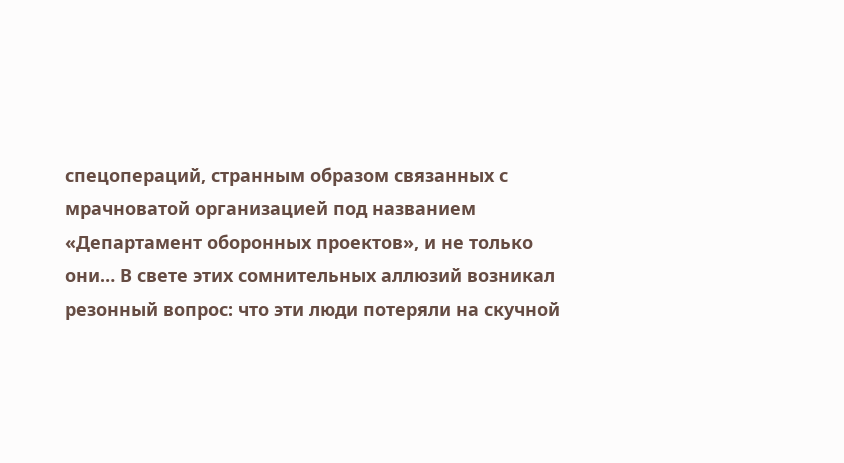спецопераций, странным образом связанных с мрачноватой организацией под названием «Департамент оборонных проектов», и не только они… В свете этих сомнительных аллюзий возникал резонный вопрос: что эти люди потеряли на скучной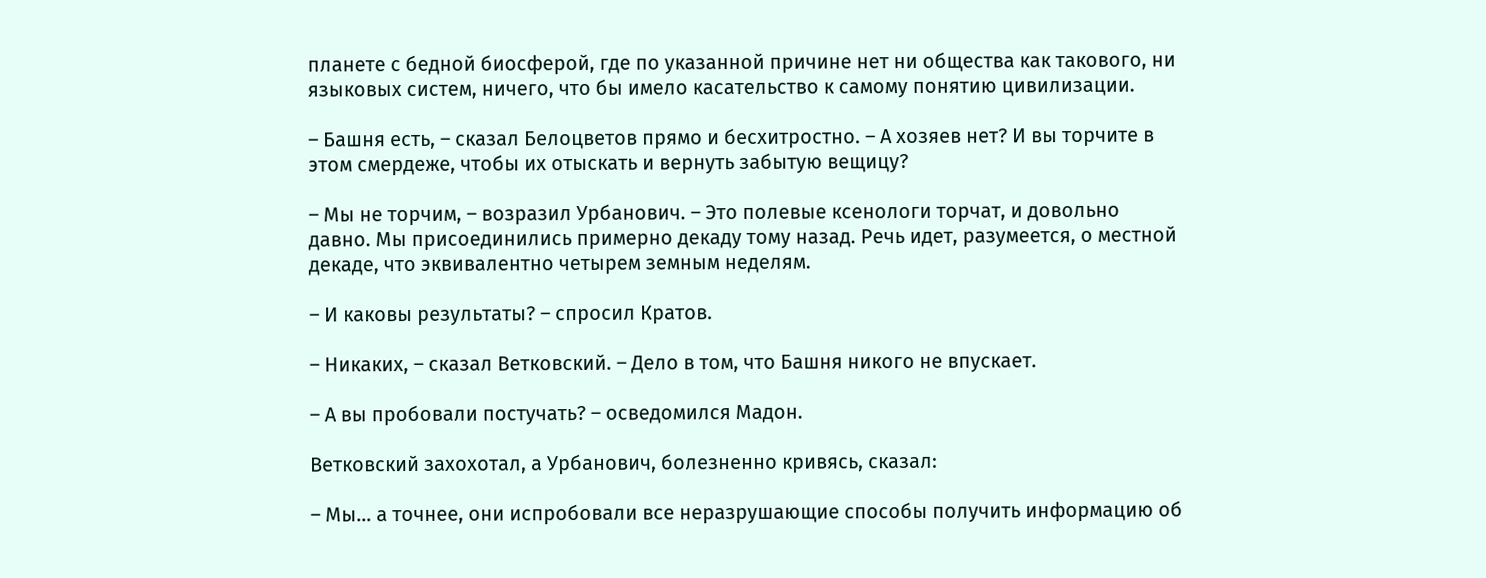планете с бедной биосферой, где по указанной причине нет ни общества как такового, ни языковых систем, ничего, что бы имело касательство к самому понятию цивилизации.

– Башня есть, – сказал Белоцветов прямо и бесхитростно. – А хозяев нет? И вы торчите в этом смердеже, чтобы их отыскать и вернуть забытую вещицу?

– Мы не торчим, – возразил Урбанович. – Это полевые ксенологи торчат, и довольно давно. Мы присоединились примерно декаду тому назад. Речь идет, разумеется, о местной декаде, что эквивалентно четырем земным неделям.

– И каковы результаты? – спросил Кратов.

– Никаких, – сказал Ветковский. – Дело в том, что Башня никого не впускает.

– А вы пробовали постучать? – осведомился Мадон.

Ветковский захохотал, а Урбанович, болезненно кривясь, сказал:

– Мы… а точнее, они испробовали все неразрушающие способы получить информацию об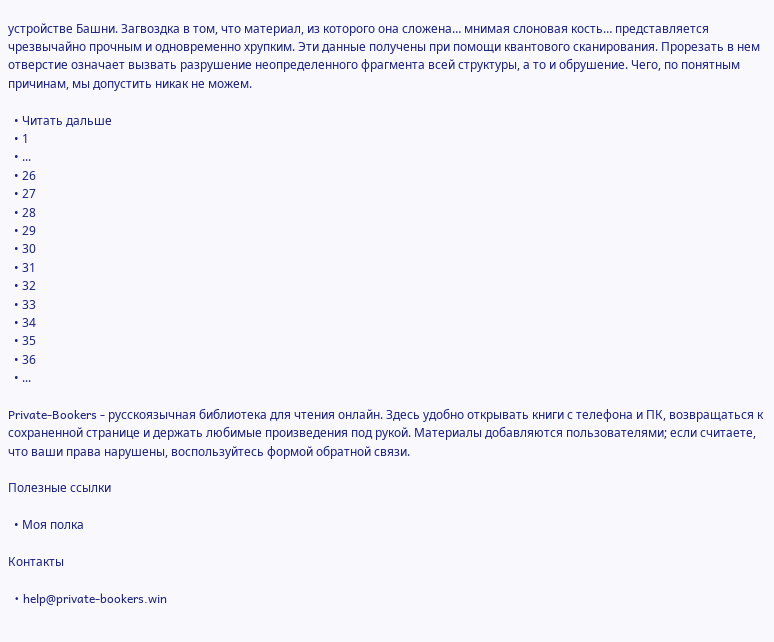устройстве Башни. Загвоздка в том, что материал, из которого она сложена… мнимая слоновая кость… представляется чрезвычайно прочным и одновременно хрупким. Эти данные получены при помощи квантового сканирования. Прорезать в нем отверстие означает вызвать разрушение неопределенного фрагмента всей структуры, а то и обрушение. Чего, по понятным причинам, мы допустить никак не можем.

  • Читать дальше
  • 1
  • ...
  • 26
  • 27
  • 28
  • 29
  • 30
  • 31
  • 32
  • 33
  • 34
  • 35
  • 36
  • ...

Private-Bookers - русскоязычная библиотека для чтения онлайн. Здесь удобно открывать книги с телефона и ПК, возвращаться к сохраненной странице и держать любимые произведения под рукой. Материалы добавляются пользователями; если считаете, что ваши права нарушены, воспользуйтесь формой обратной связи.

Полезные ссылки

  • Моя полка

Контакты

  • help@private-bookers.win